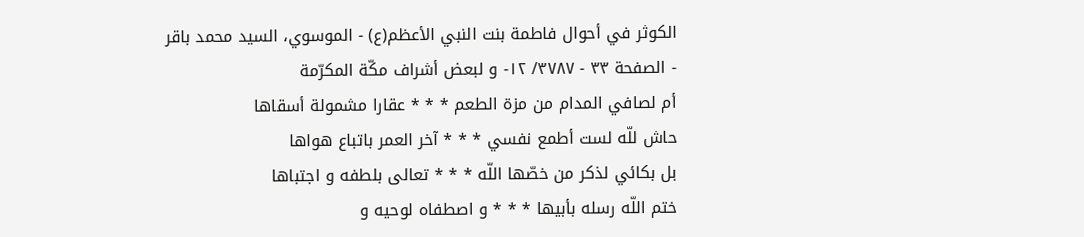الكوثر في أحوال فاطمة بنت النبي الأعظم(ع) - الموسوي، السيد محمد باقر - الصفحة ٣٣ - ٣٧٨٧/ ١٢- و لبعض أشراف مكّة المكرّمة
أم لصافي المدام من مزة الطعم * * * عقارا مشمولة أسقاها
حاش للّه لست أطمع نفسي * * * آخر العمر باتباع هواها
بل بكائي لذكر من خصّها اللّه * * * تعالى بلطفه و اجتباها
ختم اللّه رسله بأبيها * * * و اصطفاه لوحيه و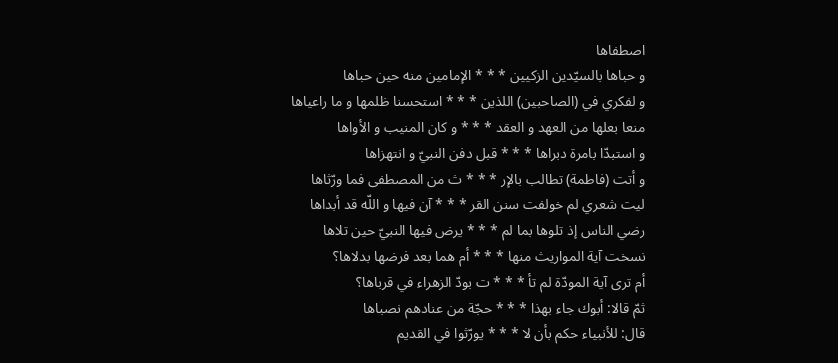اصطفاها
و حباها بالسيّدين الزكيين * * * الإمامين منه حين حباها
و لفكري في (الصاحبين) اللذين * * * استحسنا ظلمها و ما راعياها
منعا بعلها من العهد و العقد * * * و كان المنيب و الأواها
و استبدّا بامرة دبراها * * * قبل دفن النبيّ و انتهزاها
و أتت (فاطمة) تطالب بالإر * * * ث من المصطفى فما ورّثاها
ليت شعري لم خولفت سنن القر * * * آن فيها و اللّه قد أبداها
رضي الناس إذ تلوها بما لم * * * يرض فيها النبيّ حين تلاها
نسخت آية المواريث منها * * * أم هما بعد فرضها بدلاها؟
أم ترى آية المودّة لم تأ * * * ت بودّ الزهراء في قرباها؟
ثمّ قالا: أبوك جاء بهذا * * * حجّة من عنادهم نصباها
قال: للأنبياء حكم بأن لا * * * يورّثوا في القديم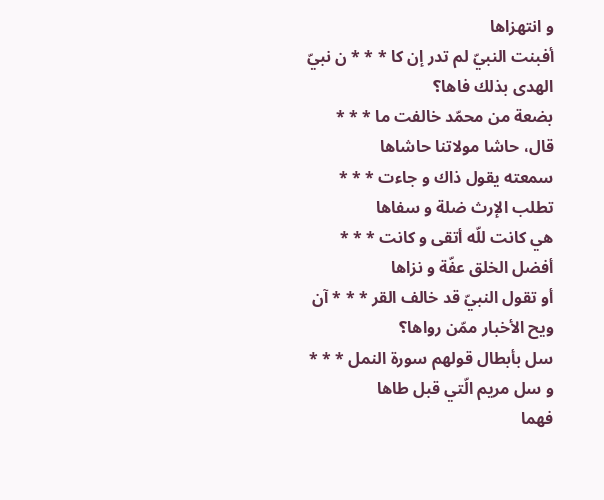و انتهزاها
أفبنت النبيّ لم تدر إن كا * * * ن نبيّ الهدى بذلك فاها؟
بضعة من محمّد خالفت ما * * * قال، حاشا مولاتنا حاشاها
سمعته يقول ذاك و جاءت * * * تطلب الإرث ضلة و سفاها
هي كانت للّه أتقى و كانت * * * أفضل الخلق عفّة و نزاها
أو تقول النبيّ قد خالف القر * * * آن ويح الأخبار ممّن رواها؟
سل بأبطال قولهم سورة النمل * * * و سل مريم الّتي قبل طاها
فهما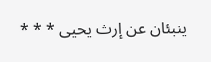ينبئان عن إرث يحيى * * *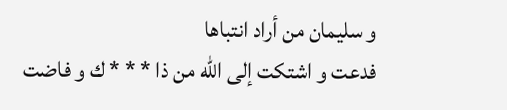و سليمان من أراد انتباها
فدعت و اشتكت إلى اللّه من ذا * * * ك و فاضت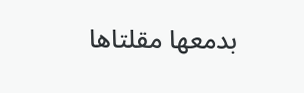بدمعها مقلتاها